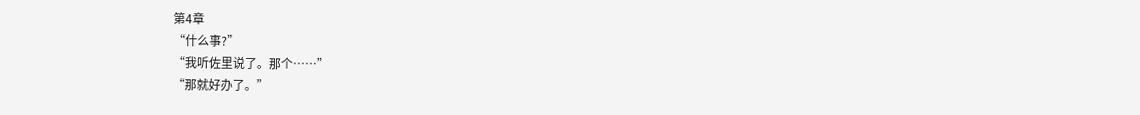第4章
“什么事?”
“我听佐里说了。那个……”
“那就好办了。”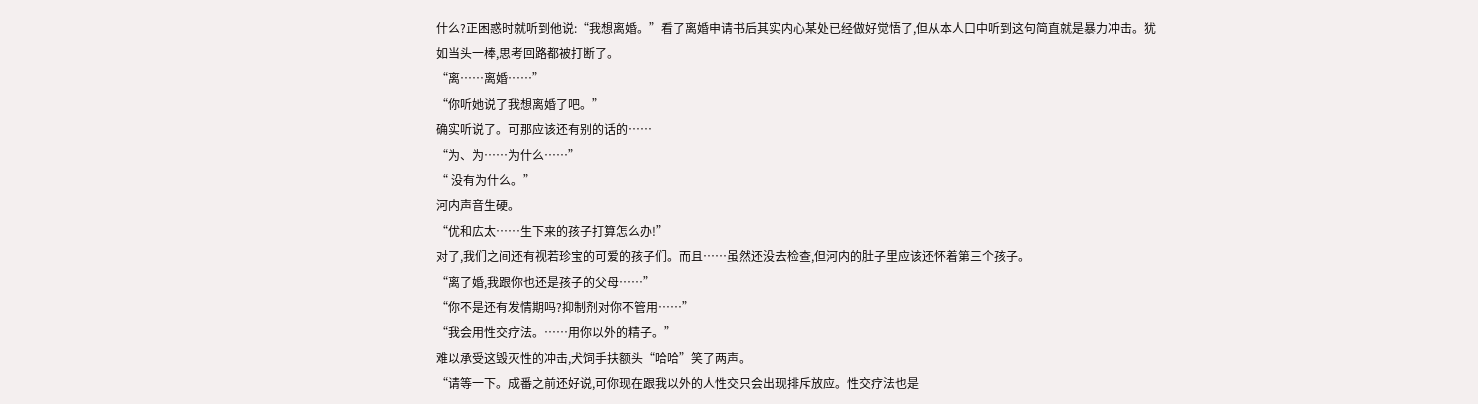什么?正困惑时就听到他说:“我想离婚。”看了离婚申请书后其实内心某处已经做好觉悟了,但从本人口中听到这句简直就是暴力冲击。犹如当头一棒,思考回路都被打断了。
“离……离婚……”
“你听她说了我想离婚了吧。”
确实听说了。可那应该还有别的话的……
“为、为……为什么……”
“ 没有为什么。”
河内声音生硬。
“优和広太……生下来的孩子打算怎么办!”
对了,我们之间还有视若珍宝的可爱的孩子们。而且……虽然还没去检查,但河内的肚子里应该还怀着第三个孩子。
“离了婚,我跟你也还是孩子的父母……”
“你不是还有发情期吗?抑制剂对你不管用……”
“我会用性交疗法。……用你以外的精子。”
难以承受这毁灭性的冲击,犬饲手扶额头“哈哈”笑了两声。
“请等一下。成番之前还好说,可你现在跟我以外的人性交只会出现排斥放应。性交疗法也是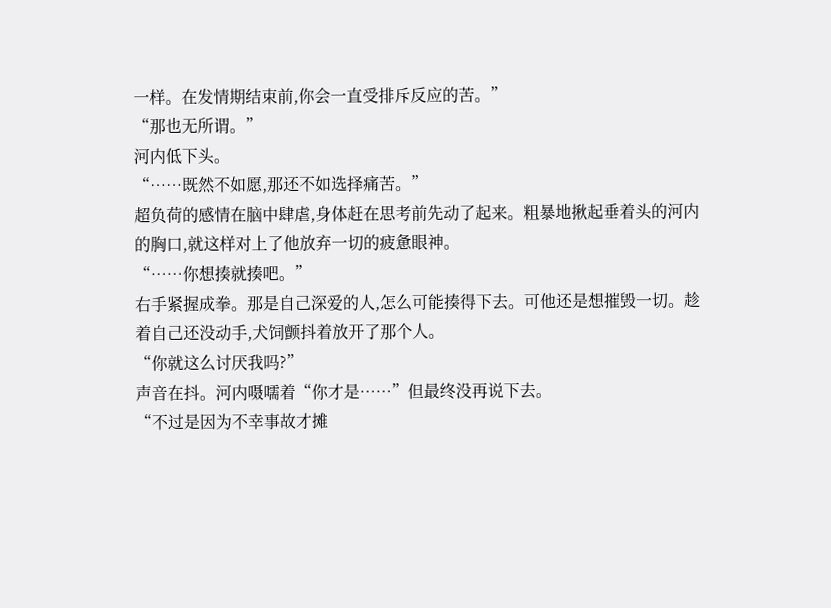一样。在发情期结束前,你会一直受排斥反应的苦。”
“那也无所谓。”
河内低下头。
“……既然不如愿,那还不如选择痛苦。”
超负荷的感情在脑中肆虐,身体赶在思考前先动了起来。粗暴地揪起垂着头的河内的胸口,就这样对上了他放弃一切的疲惫眼神。
“……你想揍就揍吧。”
右手紧握成拳。那是自己深爱的人,怎么可能揍得下去。可他还是想摧毁一切。趁着自己还没动手,犬饲颤抖着放开了那个人。
“你就这么讨厌我吗?”
声音在抖。河内嗫嚅着“你才是……”但最终没再说下去。
“不过是因为不幸事故才摊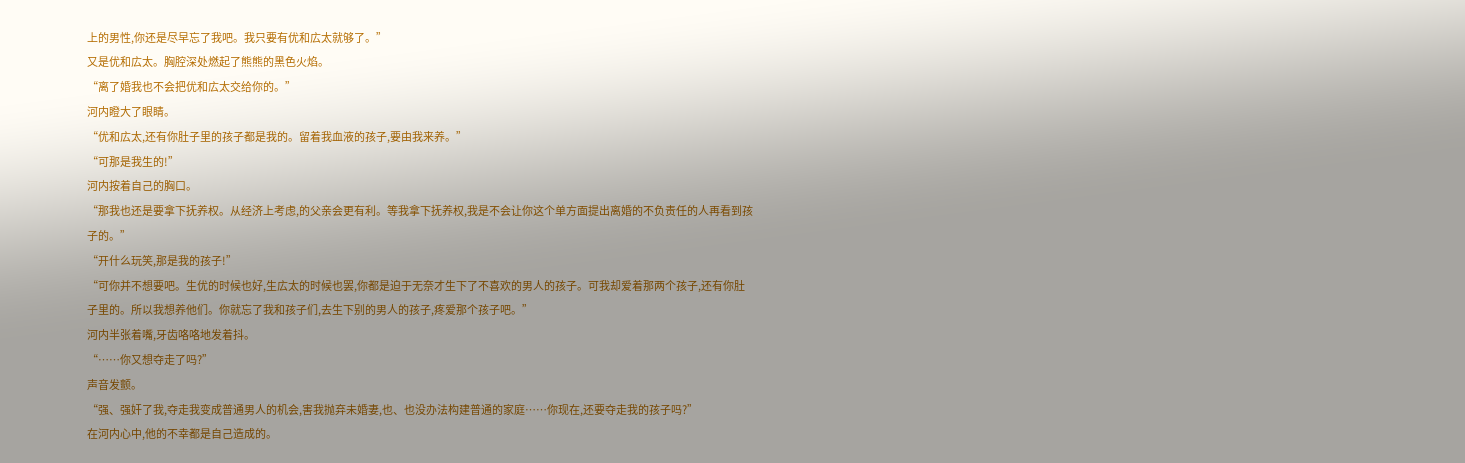上的男性,你还是尽早忘了我吧。我只要有优和広太就够了。”
又是优和広太。胸腔深处燃起了熊熊的黑色火焰。
“离了婚我也不会把优和広太交给你的。”
河内瞪大了眼睛。
“优和広太,还有你肚子里的孩子都是我的。留着我血液的孩子,要由我来养。”
“可那是我生的!”
河内按着自己的胸口。
“那我也还是要拿下抚养权。从经济上考虑,的父亲会更有利。等我拿下抚养权,我是不会让你这个单方面提出离婚的不负责任的人再看到孩子的。”
“开什么玩笑,那是我的孩子!”
“可你并不想要吧。生优的时候也好,生広太的时候也罢,你都是迫于无奈才生下了不喜欢的男人的孩子。可我却爱着那两个孩子,还有你肚子里的。所以我想养他们。你就忘了我和孩子们,去生下别的男人的孩子,疼爱那个孩子吧。”
河内半张着嘴,牙齿咯咯地发着抖。
“……你又想夺走了吗?”
声音发颤。
“强、强奸了我,夺走我变成普通男人的机会,害我抛弃未婚妻,也、也没办法构建普通的家庭……你现在,还要夺走我的孩子吗?”
在河内心中,他的不幸都是自己造成的。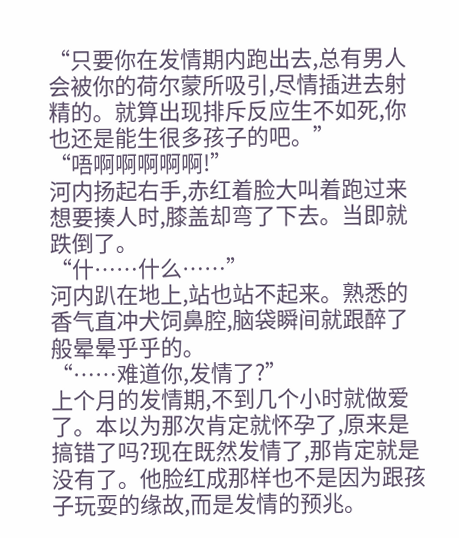“只要你在发情期内跑出去,总有男人会被你的荷尔蒙所吸引,尽情插进去射精的。就算出现排斥反应生不如死,你也还是能生很多孩子的吧。”
“唔啊啊啊啊啊!”
河内扬起右手,赤红着脸大叫着跑过来想要揍人时,膝盖却弯了下去。当即就跌倒了。
“什……什么……”
河内趴在地上,站也站不起来。熟悉的香气直冲犬饲鼻腔,脑袋瞬间就跟醉了般晕晕乎乎的。
“……难道你,发情了?”
上个月的发情期,不到几个小时就做爱了。本以为那次肯定就怀孕了,原来是搞错了吗?现在既然发情了,那肯定就是没有了。他脸红成那样也不是因为跟孩子玩耍的缘故,而是发情的预兆。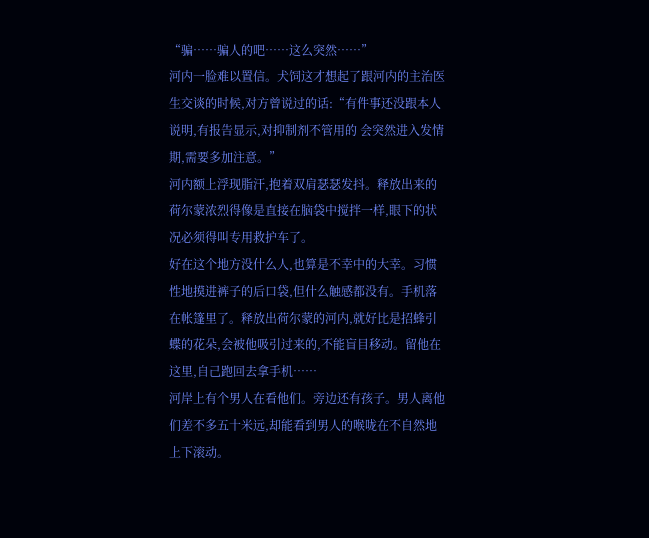“骗……骗人的吧……这么突然……”
河内一脸难以置信。犬饲这才想起了跟河内的主治医生交谈的时候,对方曾说过的话:“有件事还没跟本人说明,有报告显示,对抑制剂不管用的 会突然进入发情期,需要多加注意。”
河内额上浮现脂汗,抱着双肩瑟瑟发抖。释放出来的荷尔蒙浓烈得像是直接在脑袋中搅拌一样,眼下的状况必须得叫专用救护车了。
好在这个地方没什么人,也算是不幸中的大幸。习惯性地摸进裤子的后口袋,但什么触感都没有。手机落在帐篷里了。释放出荷尔蒙的河内,就好比是招蜂引蝶的花朵,会被他吸引过来的,不能盲目移动。留他在这里,自己跑回去拿手机……
河岸上有个男人在看他们。旁边还有孩子。男人离他们差不多五十米远,却能看到男人的喉咙在不自然地上下滚动。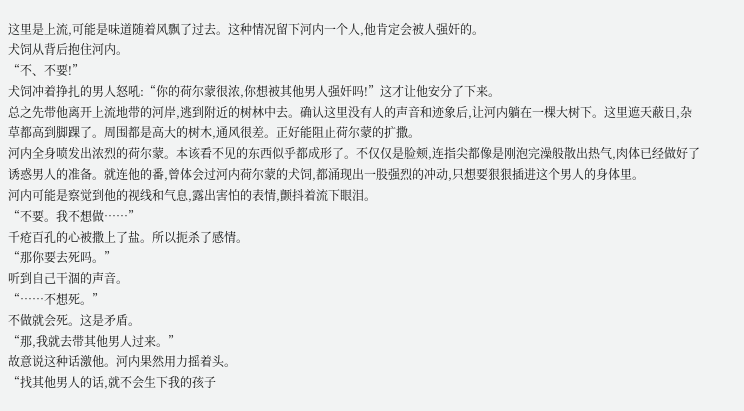这里是上流,可能是味道随着风飘了过去。这种情况留下河内一个人,他肯定会被人强奸的。
犬饲从背后抱住河内。
“不、不要!”
犬饲冲着挣扎的男人怒吼:“你的荷尔蒙很浓,你想被其他男人强奸吗!”这才让他安分了下来。
总之先带他离开上流地带的河岸,逃到附近的树林中去。确认这里没有人的声音和迹象后,让河内躺在一棵大树下。这里遮天蔽日,杂草都高到脚踝了。周围都是高大的树木,通风很差。正好能阻止荷尔蒙的扩撒。
河内全身喷发出浓烈的荷尔蒙。本该看不见的东西似乎都成形了。不仅仅是脸颊,连指尖都像是刚泡完澡般散出热气,肉体已经做好了诱惑男人的准备。就连他的番,曾体会过河内荷尔蒙的犬饲,都涌现出一股强烈的冲动,只想要狠狠插进这个男人的身体里。
河内可能是察觉到他的视线和气息,露出害怕的表情,颤抖着流下眼泪。
“不要。我不想做……”
千疮百孔的心被撒上了盐。所以扼杀了感情。
“那你要去死吗。”
听到自己干涸的声音。
“……不想死。”
不做就会死。这是矛盾。
“那,我就去带其他男人过来。”
故意说这种话激他。河内果然用力摇着头。
“找其他男人的话,就不会生下我的孩子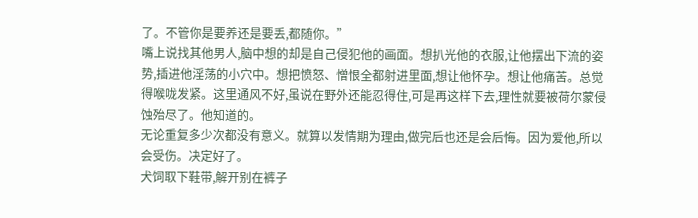了。不管你是要养还是要丢,都随你。”
嘴上说找其他男人,脑中想的却是自己侵犯他的画面。想扒光他的衣服,让他摆出下流的姿势,插进他淫荡的小穴中。想把愤怒、憎恨全都射进里面,想让他怀孕。想让他痛苦。总觉得喉咙发紧。这里通风不好,虽说在野外还能忍得住,可是再这样下去,理性就要被荷尔蒙侵蚀殆尽了。他知道的。
无论重复多少次都没有意义。就算以发情期为理由,做完后也还是会后悔。因为爱他,所以会受伤。决定好了。
犬饲取下鞋带,解开别在裤子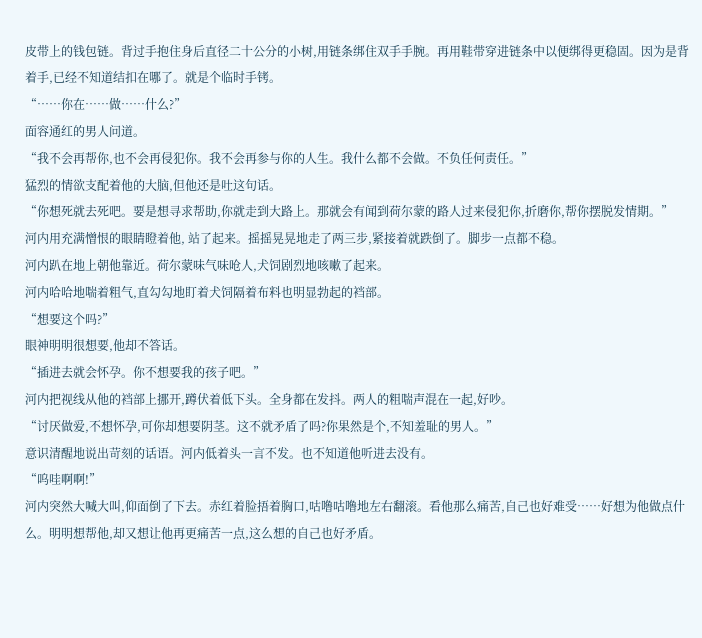皮带上的钱包链。背过手抱住身后直径二十公分的小树,用链条绑住双手手腕。再用鞋带穿进链条中以便绑得更稳固。因为是背着手,已经不知道结扣在哪了。就是个临时手铐。
“……你在……做……什么?”
面容通红的男人问道。
“我不会再帮你,也不会再侵犯你。我不会再参与你的人生。我什么都不会做。不负任何责任。”
猛烈的情欲支配着他的大脑,但他还是吐这句话。
“你想死就去死吧。要是想寻求帮助,你就走到大路上。那就会有闻到荷尔蒙的路人过来侵犯你,折磨你,帮你摆脱发情期。”
河内用充满憎恨的眼睛瞪着他, 站了起来。摇摇晃晃地走了两三步,紧接着就跌倒了。脚步一点都不稳。
河内趴在地上朝他靠近。荷尔蒙味气味呛人,犬饲剧烈地咳嗽了起来。
河内哈哈地喘着粗气,直勾勾地盯着犬饲隔着布料也明显勃起的裆部。
“想要这个吗?”
眼神明明很想要,他却不答话。
“插进去就会怀孕。你不想要我的孩子吧。”
河内把视线从他的裆部上挪开,蹲伏着低下头。全身都在发抖。两人的粗喘声混在一起,好吵。
“讨厌做爱,不想怀孕,可你却想要阴茎。这不就矛盾了吗?你果然是个,不知羞耻的男人。”
意识清醒地说出苛刻的话语。河内低着头一言不发。也不知道他听进去没有。
“呜哇啊啊!”
河内突然大喊大叫,仰面倒了下去。赤红着脸捂着胸口,咕噜咕噜地左右翻滚。看他那么痛苦,自己也好难受……好想为他做点什么。明明想帮他,却又想让他再更痛苦一点,这么想的自己也好矛盾。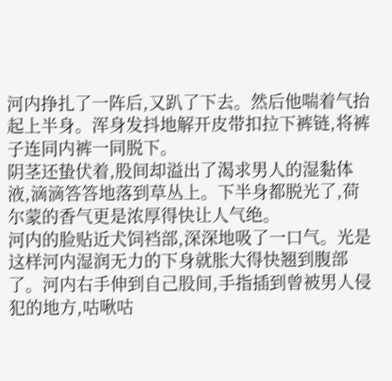河内挣扎了一阵后,又趴了下去。然后他喘着气抬起上半身。浑身发抖地解开皮带扣拉下裤链,将裤子连同内裤一同脱下。
阴茎还蛰伏着,股间却溢出了渴求男人的湿黏体液,滴滴答答地落到草丛上。下半身都脱光了,荷尔蒙的香气更是浓厚得快让人气绝。
河内的脸贴近犬饲裆部,深深地吸了一口气。光是这样河内湿润无力的下身就胀大得快翘到腹部了。河内右手伸到自己股间,手指插到曾被男人侵犯的地方,咕啾咕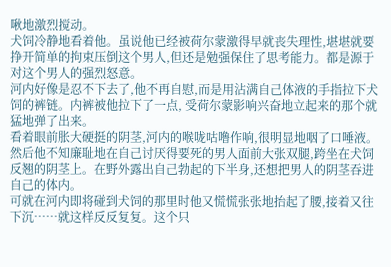啾地激烈搅动。
犬饲冷静地看着他。虽说他已经被荷尔蒙激得早就丧失理性,堪堪就要挣开简单的拘束压倒这个男人,但还是勉强保住了思考能力。都是源于对这个男人的强烈怒意。
河内好像是忍不下去了,他不再自慰,而是用沾满自己体液的手指拉下犬饲的裤链。内裤被他拉下了一点, 受荷尔蒙影响兴奋地立起来的那个就猛地弹了出来。
看着眼前胀大硬挺的阴茎,河内的喉咙咕噜作响,很明显地咽了口唾液。然后他不知廉耻地在自己讨厌得要死的男人面前大张双腿,跨坐在犬饲反翘的阴茎上。在野外露出自己勃起的下半身,还想把男人的阴茎吞进自己的体内。
可就在河内即将碰到犬饲的那里时他又慌慌张张地抬起了腰,接着又往下沉……就这样反反复复。这个只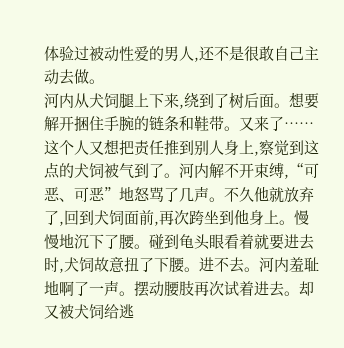体验过被动性爱的男人,还不是很敢自己主动去做。
河内从犬饲腿上下来,绕到了树后面。想要解开捆住手腕的链条和鞋带。又来了……这个人又想把责任推到别人身上,察觉到这点的犬饲被气到了。河内解不开束缚,“可恶、可恶”地怒骂了几声。不久他就放弃了,回到犬饲面前,再次跨坐到他身上。慢慢地沉下了腰。碰到龟头眼看着就要进去时,犬饲故意扭了下腰。进不去。河内羞耻地啊了一声。摆动腰肢再次试着进去。却又被犬饲给逃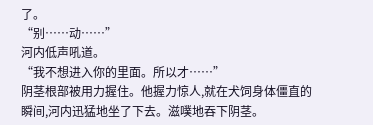了。
“别……动……”
河内低声吼道。
“我不想进入你的里面。所以才……”
阴茎根部被用力握住。他握力惊人,就在犬饲身体僵直的瞬间,河内迅猛地坐了下去。滋噗地吞下阴茎。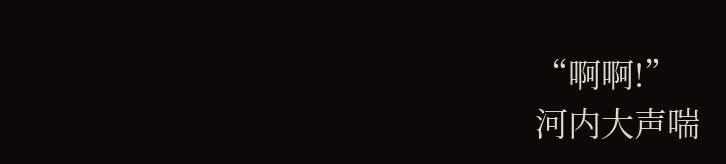“啊啊!”
河内大声喘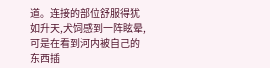道。连接的部位舒服得犹如升天,犬饲感到一阵眩晕,可是在看到河内被自己的东西插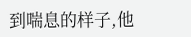到喘息的样子,他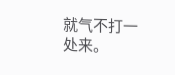就气不打一处来。